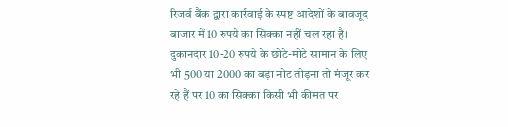रिजर्व बैंक द्वारा कार्रवाई के स्पष्ट आदेशों के बावजूद बाजार में 10 रुपये का सिक्का नहीं चल रहा है। दुकानदार 10-20 रुपये के छोटे-मोटे सामान के लिए भी 500 या 2000 का बड़ा नोट तोड़ना तो मंजूर कर रहे हैं पर 10 का सिक्का किसी भी कीमत पर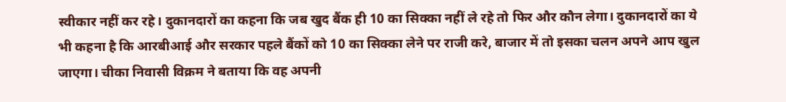स्वीकार नहीं कर रहे। दुकानदारों का कहना कि जब खुद बैंक ही 10 का सिक्का नहीं ले रहे तो फिर और कौन लेगा। दुकानदारों का ये भी कहना है कि आरबीआई और सरकार पहले बैंकों को 10 का सिक्का लेने पर राजी करे, बाजार में तो इसका चलन अपने आप खुल जाएगा। चीका निवासी विक्रम ने बताया कि वह अपनी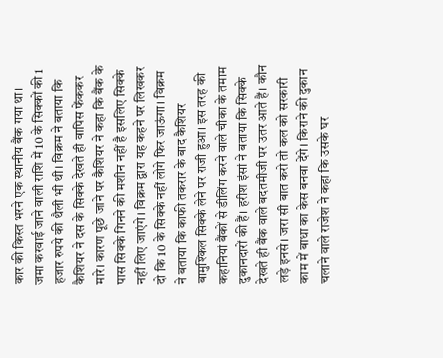कार की किस्त भरने एक स्थानीय बैंक गया था। जमा करवाई जाने वाली राशि में 10 के सिक्कों की 1 हजार रुपये की थैली भी थी। विक्रम ने बताया कि कैशियर ने दस के सिक्के देखते ही वापिस फेंककर मारे। कारण पूछे जाने पर कैशियर ने कहा कि बैंक के पास सिक्के गिनने की मशीन नहीं है इसलिए सिक्के नहीं लिए जाएंगे। विक्रम द्वारा यह कहने पर लिखकर दो कि 10 के सिक्के नहीं लोगे फिर जाऊंगा। विक्रम ने बताया कि काफी तकरार के बाद कैशियर बामुश्किल सिक्के लेने पर राजी हुआ। इस तरह की कहानियां बैंकों से डीलिंग करने वाले चीका के तमाम दुकानदारों की हैं। हरीश इंसां ने बताया कि सिक्के देखते ही बैंक वाले बदतमीजी पर उतर आते हैं। कौन लड़े इनसे। जरा सी बात करो तो कल को सरकारी काम में बाधा का केस बनवा देंगे। किराने की दुकान चलाने वाले राजेश ने कहा कि उसके घर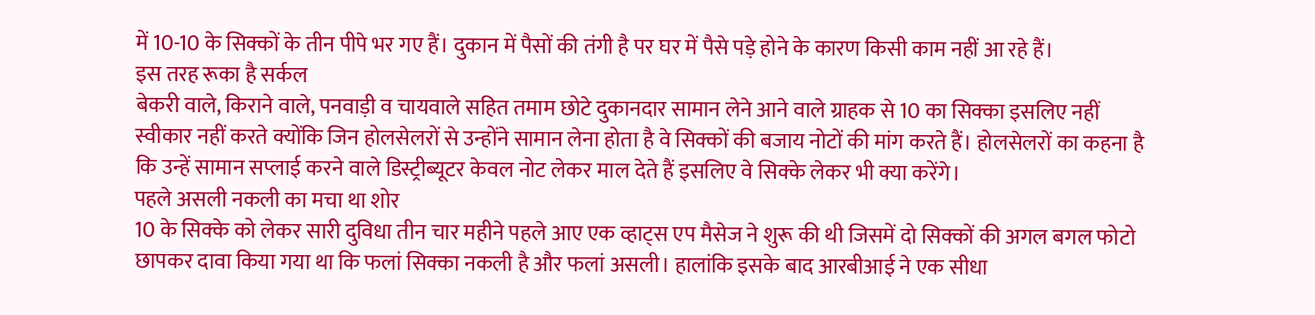में 10-10 के सिक्कों के तीन पीपे भर गए हैं। दुकान में पैसों की तंगी है पर घर में पैसे पड़े होने के कारण किसी काम नहीं आ रहे हैं।
इस तरह रूका है सर्कल
बेकरी वाले, किराने वाले, पनवाड़ी व चायवाले सहित तमाम छोटे दुकानदार सामान लेने आने वाले ग्राहक से 10 का सिक्का इसलिए नहीं स्वीकार नहीं करते क्योंकि जिन होलसेलरों से उन्होंने सामान लेना होता है वे सिक्कों की बजाय नोटों की मांग करते हैं। होलसेलरों का कहना है कि उन्हें सामान सप्लाई करने वाले डिस्ट्रीब्यूटर केवल नोट लेकर माल देते हैं इसलिए वे सिक्के लेकर भी क्या करेंगे।
पहले असली नकली का मचा था शोर
10 के सिक्के को लेकर सारी दुविधा तीन चार महीने पहले आए एक व्हाट्स एप मैसेज ने शुरू की थी जिसमें दो सिक्कों की अगल बगल फोटो छापकर दावा किया गया था कि फलां सिक्का नकली है और फलां असली। हालांकि इसके बाद आरबीआई ने एक सीधा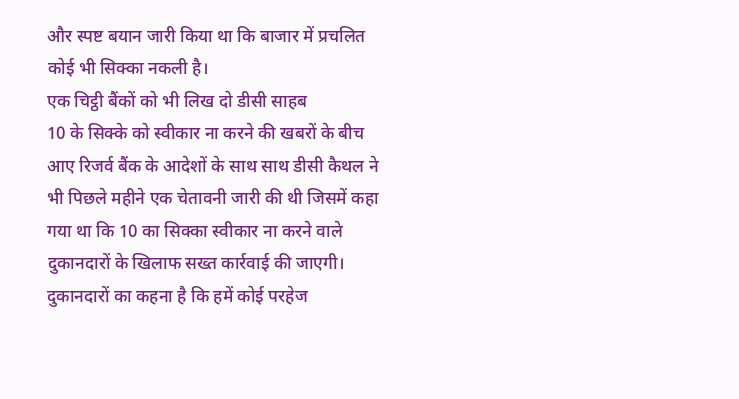और स्पष्ट बयान जारी किया था कि बाजार में प्रचलित कोई भी सिक्का नकली है।
एक चिट्ठी बैंकों को भी लिख दो डीसी साहब
10 के सिक्के को स्वीकार ना करने की खबरों के बीच आए रिजर्व बैंक के आदेशों के साथ साथ डीसी कैथल ने भी पिछले महीने एक चेतावनी जारी की थी जिसमें कहा गया था कि 10 का सिक्का स्वीकार ना करने वाले दुकानदारों के खिलाफ सख्त कार्रवाई की जाएगी। दुकानदारों का कहना है कि हमें कोई परहेज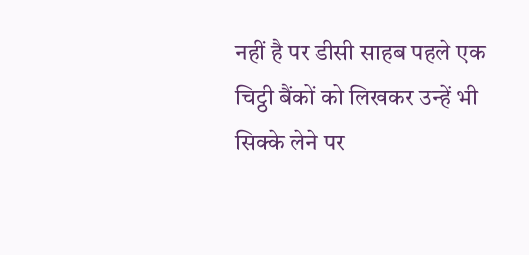नहीं है पर डीसी साहब पहले एक चिट्ठी बैंकों को लिखकर उन्हें भी सिक्के लेने पर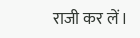राजी कर लें।